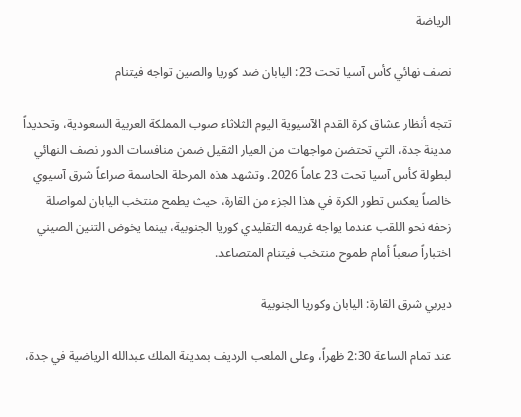الرياضة

نصف نهائي كأس آسيا تحت 23: اليابان ضد كوريا والصين تواجه فيتنام

تتجه أنظار عشاق كرة القدم الآسيوية اليوم الثلاثاء صوب المملكة العربية السعودية، وتحديداً مدينة جدة، التي تحتضن مواجهات من العيار الثقيل ضمن منافسات الدور نصف النهائي لبطولة كأس آسيا تحت 23 عاماً 2026. وتشهد هذه المرحلة الحاسمة صراعاً شرق آسيوي خالصاً يعكس تطور الكرة في هذا الجزء من القارة، حيث يطمح منتخب اليابان لمواصلة زحفه نحو اللقب عندما يواجه غريمه التقليدي كوريا الجنوبية، بينما يخوض التنين الصيني اختباراً صعباً أمام طموح منتخب فيتنام المتصاعد.

ديربي شرق القارة: اليابان وكوريا الجنوبية

عند تمام الساعة 2:30 ظهراً، وعلى الملعب الرديف بمدينة الملك عبدالله الرياضية في جدة،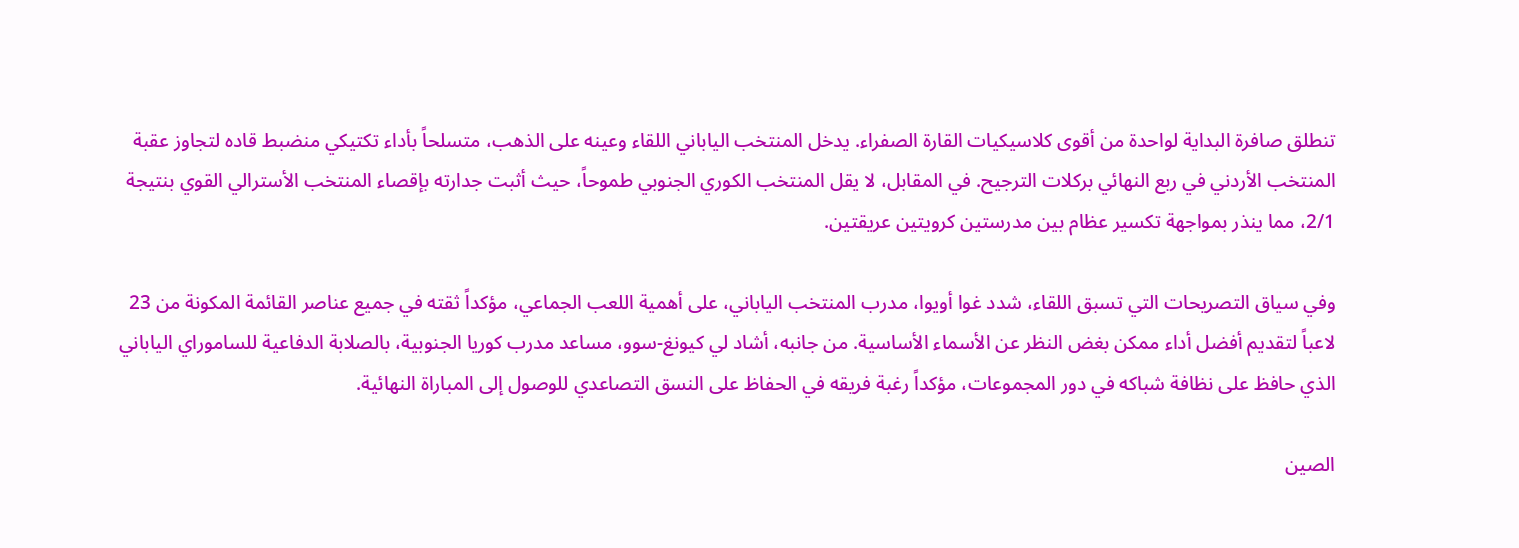تنطلق صافرة البداية لواحدة من أقوى كلاسيكيات القارة الصفراء. يدخل المنتخب الياباني اللقاء وعينه على الذهب، متسلحاً بأداء تكتيكي منضبط قاده لتجاوز عقبة المنتخب الأردني في ربع النهائي بركلات الترجيح. في المقابل، لا يقل المنتخب الكوري الجنوبي طموحاً، حيث أثبت جدارته بإقصاء المنتخب الأسترالي القوي بنتيجة 2/1، مما ينذر بمواجهة تكسير عظام بين مدرستين كرويتين عريقتين.

وفي سياق التصريحات التي تسبق اللقاء، شدد غوا أويوا، مدرب المنتخب الياباني، على أهمية اللعب الجماعي، مؤكداً ثقته في جميع عناصر القائمة المكونة من 23 لاعباً لتقديم أفضل أداء ممكن بغض النظر عن الأسماء الأساسية. من جانبه، أشاد لي كيونغ-سوو، مساعد مدرب كوريا الجنوبية، بالصلابة الدفاعية للساموراي الياباني الذي حافظ على نظافة شباكه في دور المجموعات، مؤكداً رغبة فريقه في الحفاظ على النسق التصاعدي للوصول إلى المباراة النهائية.

الصين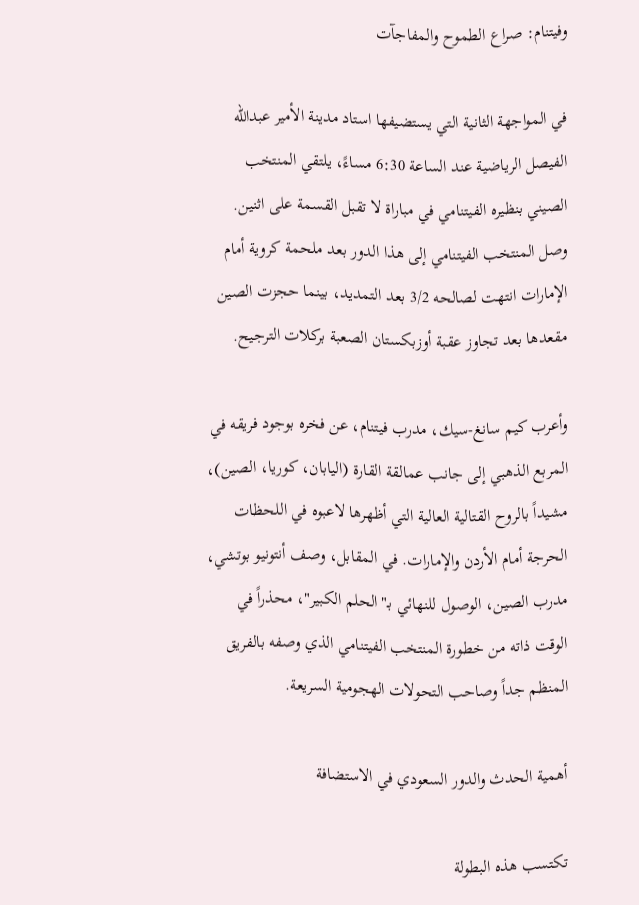وفيتنام: صراع الطموح والمفاجآت

في المواجهة الثانية التي يستضيفها استاد مدينة الأمير عبدالله الفيصل الرياضية عند الساعة 6:30 مساءً، يلتقي المنتخب الصيني بنظيره الفيتنامي في مباراة لا تقبل القسمة على اثنين. وصل المنتخب الفيتنامي إلى هذا الدور بعد ملحمة كروية أمام الإمارات انتهت لصالحه 3/2 بعد التمديد، بينما حجزت الصين مقعدها بعد تجاوز عقبة أوزبكستان الصعبة بركلات الترجيح.

وأعرب كيم سانغ-سيك، مدرب فيتنام، عن فخره بوجود فريقه في المربع الذهبي إلى جانب عمالقة القارة (اليابان، كوريا، الصين)، مشيداً بالروح القتالية العالية التي أظهرها لاعبوه في اللحظات الحرجة أمام الأردن والإمارات. في المقابل، وصف أنتونيو بوتشي، مدرب الصين، الوصول للنهائي بـ"الحلم الكبير"، محذراً في الوقت ذاته من خطورة المنتخب الفيتنامي الذي وصفه بالفريق المنظم جداً وصاحب التحولات الهجومية السريعة.

أهمية الحدث والدور السعودي في الاستضافة

تكتسب هذه البطولة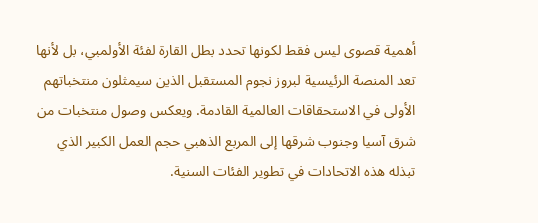أهمية قصوى ليس فقط لكونها تحدد بطل القارة لفئة الأولمبي، بل لأنها تعد المنصة الرئيسية لبروز نجوم المستقبل الذين سيمثلون منتخباتهم الأولى في الاستحقاقات العالمية القادمة. ويعكس وصول منتخبات من شرق آسيا وجنوب شرقها إلى المربع الذهبي حجم العمل الكبير الذي تبذله هذه الاتحادات في تطوير الفئات السنية.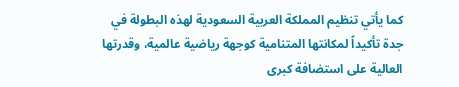كما يأتي تنظيم المملكة العربية السعودية لهذه البطولة في جدة تأكيداً لمكانتها المتنامية كوجهة رياضية عالمية، وقدرتها العالية على استضافة كبرى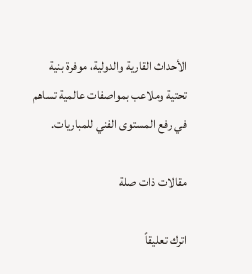الأحداث القارية والدولية، موفرة بنية تحتية وملاعب بمواصفات عالمية تساهم في رفع المستوى الفني للمباريات.

مقالات ذات صلة

اترك تعليقاً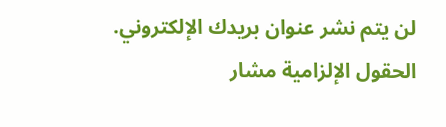لن يتم نشر عنوان بريدك الإلكتروني. الحقول الإلزامية مشار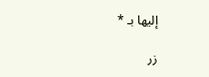إليها بـ *

زر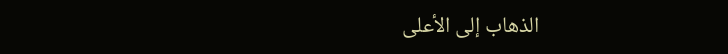الذهاب إلى الأعلى